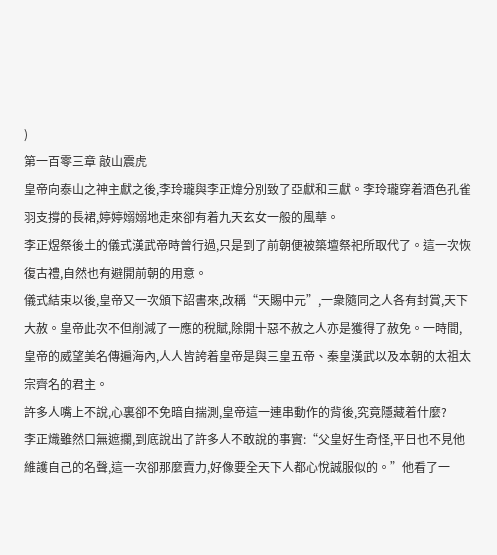)
第一百零三章 敲山震虎
皇帝向泰山之神主獻之後,李玲瓏與李正煒分別致了亞獻和三獻。李玲瓏穿着酒色孔雀羽支撐的長裙,婷婷嫋嫋地走來卻有着九天玄女一般的風華。
李正煜祭後土的儀式漢武帝時曾行過,只是到了前朝便被築壇祭祀所取代了。這一次恢復古禮,自然也有避開前朝的用意。
儀式結束以後,皇帝又一次頒下詔書來,改稱“天賜中元”,一衆隨同之人各有封賞,天下大赦。皇帝此次不但削減了一應的稅賦,除開十惡不赦之人亦是獲得了赦免。一時間,皇帝的威望美名傳遍海內,人人皆誇着皇帝是與三皇五帝、秦皇漢武以及本朝的太祖太宗齊名的君主。
許多人嘴上不說,心裏卻不免暗自揣測,皇帝這一連串動作的背後,究竟隱藏着什麼?
李正熾雖然口無遮攔,到底說出了許多人不敢說的事實:“父皇好生奇怪,平日也不見他維護自己的名聲,這一次卻那麼賣力,好像要全天下人都心悅誠服似的。”他看了一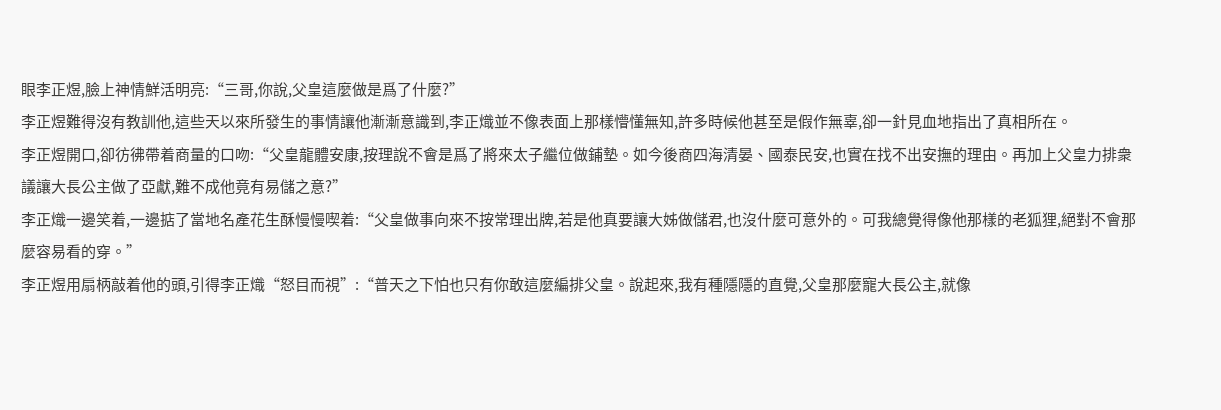眼李正煜,臉上神情鮮活明亮:“三哥,你說,父皇這麼做是爲了什麼?”
李正煜難得沒有教訓他,這些天以來所發生的事情讓他漸漸意識到,李正熾並不像表面上那樣懵懂無知,許多時候他甚至是假作無辜,卻一針見血地指出了真相所在。
李正煜開口,卻彷彿帶着商量的口吻:“父皇龍體安康,按理說不會是爲了將來太子繼位做鋪墊。如今後商四海清晏、國泰民安,也實在找不出安撫的理由。再加上父皇力排衆議讓大長公主做了亞獻,難不成他竟有易儲之意?”
李正熾一邊笑着,一邊掂了當地名產花生酥慢慢喫着:“父皇做事向來不按常理出牌,若是他真要讓大姊做儲君,也沒什麼可意外的。可我總覺得像他那樣的老狐狸,絕對不會那麼容易看的穿。”
李正煜用扇柄敲着他的頭,引得李正熾“怒目而視”:“普天之下怕也只有你敢這麼編排父皇。說起來,我有種隱隱的直覺,父皇那麼寵大長公主,就像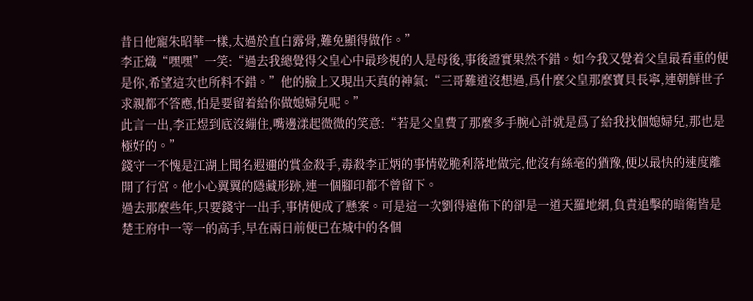昔日他寵朱昭華一樣,太過於直白露骨,難免顯得做作。”
李正熾“嘿嘿”一笑:“過去我總覺得父皇心中最珍視的人是母後,事後證實果然不錯。如今我又覺着父皇最看重的便是你,希望這次也所料不錯。”他的臉上又現出天真的神氣:“三哥難道沒想過,爲什麼父皇那麼寶貝長寧,連朝鮮世子求親都不答應,怕是要留着給你做媳婦兒呢。”
此言一出,李正煜到底沒繃住,嘴邊漾起微微的笑意:“若是父皇費了那麼多手腕心計就是爲了給我找個媳婦兒,那也是極好的。”
錢守一不愧是江湖上聞名遐邇的賞金殺手,毒殺李正炳的事情乾脆利落地做完,他沒有絲毫的猶豫,便以最快的速度離開了行宮。他小心翼翼的隱藏形跡,連一個腳印都不曾留下。
過去那麼些年,只要錢守一出手,事情便成了懸案。可是這一次劉得遠佈下的卻是一道天羅地網,負責追擊的暗衛皆是楚王府中一等一的高手,早在兩日前便已在城中的各個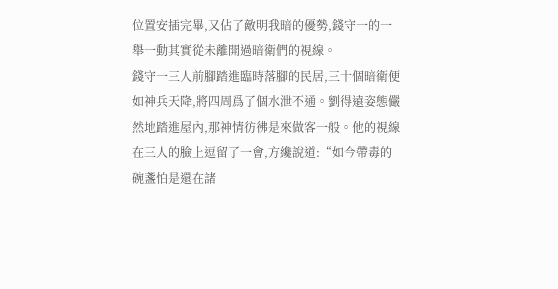位置安插完畢,又佔了敵明我暗的優勢,錢守一的一舉一動其實從未離開過暗衛們的視線。
錢守一三人前腳踏進臨時落腳的民居,三十個暗衛便如神兵天降,將四周爲了個水泄不通。劉得遠姿態儼然地踏進屋內,那神情彷彿是來做客一般。他的視線在三人的臉上逗留了一會,方纔說道:“如今帶毒的碗盞怕是還在諸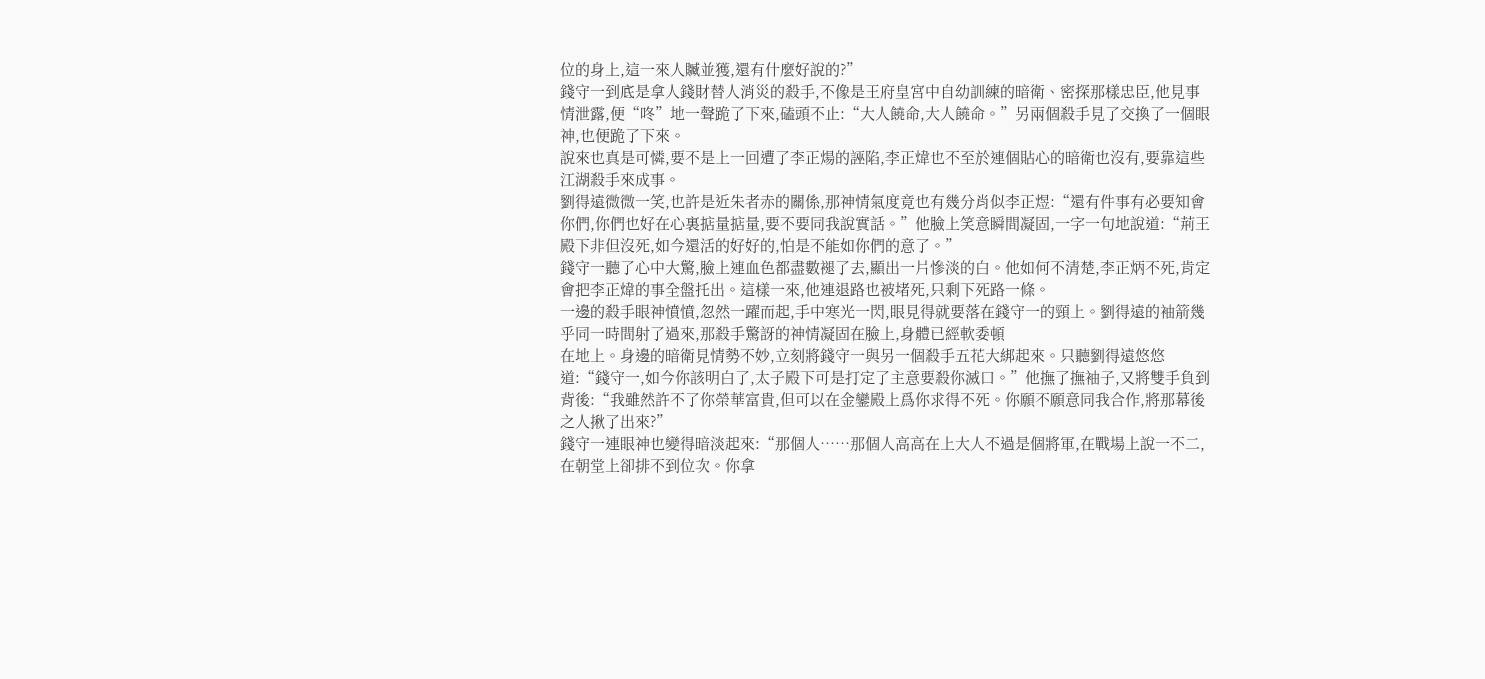位的身上,這一來人贓並獲,還有什麼好說的?”
錢守一到底是拿人錢財替人消災的殺手,不像是王府皇宮中自幼訓練的暗衛、密探那樣忠臣,他見事情泄露,便“咚”地一聲跪了下來,磕頭不止:“大人饒命,大人饒命。”另兩個殺手見了交換了一個眼神,也便跪了下來。
說來也真是可憐,要不是上一回遭了李正煬的誣陷,李正煒也不至於連個貼心的暗衛也沒有,要靠這些江湖殺手來成事。
劉得遠微微一笑,也許是近朱者赤的關係,那神情氣度竟也有幾分肖似李正煜:“還有件事有必要知會你們,你們也好在心裏掂量掂量,要不要同我說實話。”他臉上笑意瞬間凝固,一字一句地說道:“荊王殿下非但沒死,如今還活的好好的,怕是不能如你們的意了。”
錢守一聽了心中大驚,臉上連血色都盡數褪了去,顯出一片慘淡的白。他如何不清楚,李正炳不死,肯定會把李正煒的事全盤托出。這樣一來,他連退路也被堵死,只剩下死路一條。
一邊的殺手眼神憤憤,忽然一躍而起,手中寒光一閃,眼見得就要落在錢守一的頸上。劉得遠的袖箭幾乎同一時間射了過來,那殺手驚訝的神情凝固在臉上,身體已經軟委頓
在地上。身邊的暗衛見情勢不妙,立刻將錢守一與另一個殺手五花大綁起來。只聽劉得遠悠悠道:“錢守一,如今你該明白了,太子殿下可是打定了主意要殺你滅口。”他撫了撫袖子,又將雙手負到背後:“我雖然許不了你榮華富貴,但可以在金鑾殿上爲你求得不死。你願不願意同我合作,將那幕後之人揪了出來?”
錢守一連眼神也變得暗淡起來:“那個人……那個人高高在上大人不過是個將軍,在戰場上說一不二,在朝堂上卻排不到位次。你拿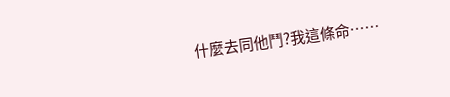什麼去同他鬥?我這條命……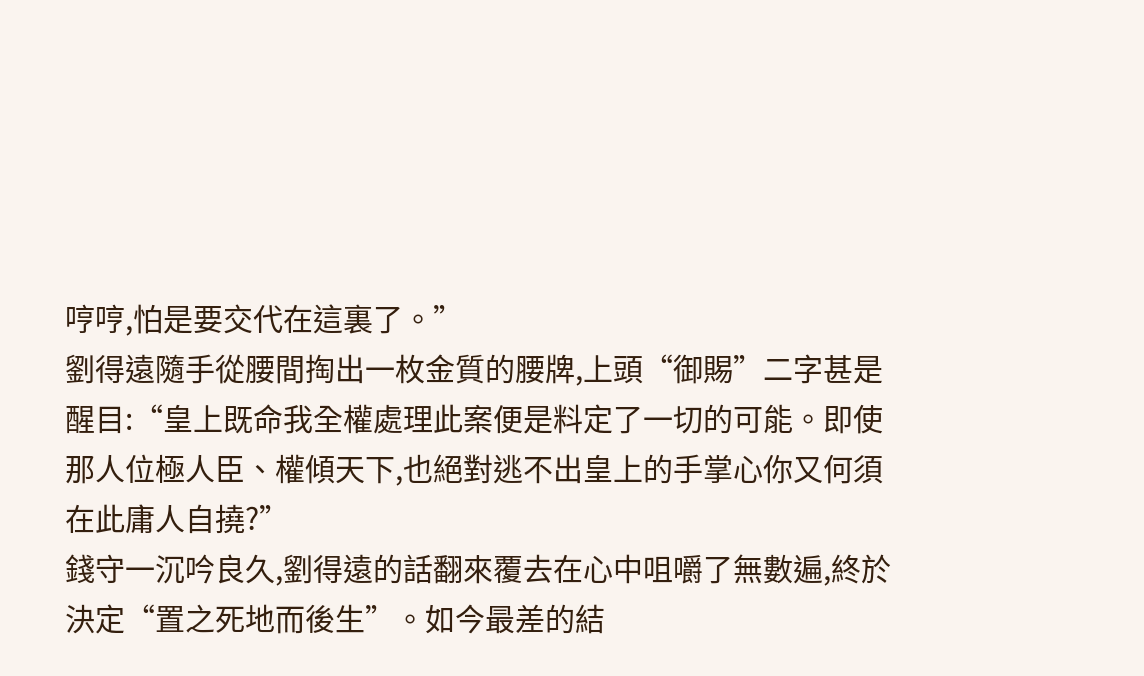哼哼,怕是要交代在這裏了。”
劉得遠隨手從腰間掏出一枚金質的腰牌,上頭“御賜”二字甚是醒目:“皇上既命我全權處理此案便是料定了一切的可能。即使那人位極人臣、權傾天下,也絕對逃不出皇上的手掌心你又何須在此庸人自撓?”
錢守一沉吟良久,劉得遠的話翻來覆去在心中咀嚼了無數遍,終於決定“置之死地而後生”。如今最差的結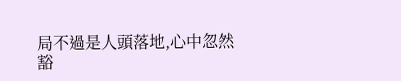局不過是人頭落地,心中忽然豁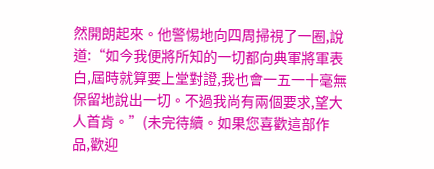然開朗起來。他警惕地向四周掃視了一圈,說道:“如今我便將所知的一切都向典軍將軍表白,屆時就算要上堂對證,我也會一五一十毫無保留地說出一切。不過我尚有兩個要求,望大人首肯。”(未完待續。如果您喜歡這部作品,歡迎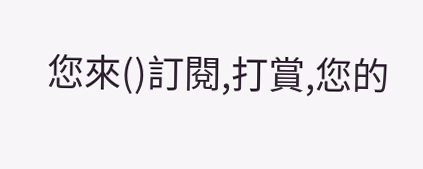您來()訂閱,打賞,您的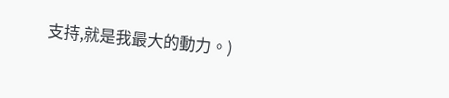支持,就是我最大的動力。)